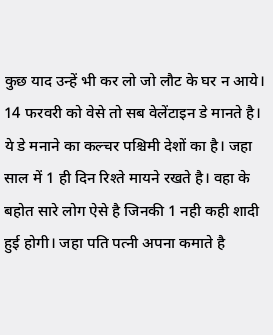कुछ याद उन्हें भी कर लो जो लौट के घर न आये।
14 फरवरी को वेसे तो सब वेलेंटाइन डे मानते है। ये डे मनाने का कल्चर पश्चिमी देशों का है। जहा साल में 1 ही दिन रिश्ते मायने रखते है। वहा के बहोत सारे लोग ऐसे है जिनकी 1 नही कही शादी हुई होगी। जहा पति पत्नी अपना कमाते है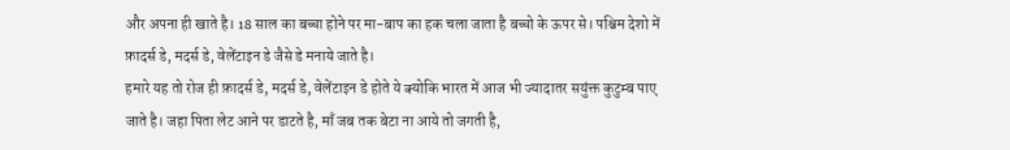और अपना ही खाते है। 18 साल का बच्चा होने पर मा-बाप का हक चला जाता है बच्चो के ऊपर से। पश्चिम देशो में फ़ादर्स डे, मदर्स डे, वेलेंटाइन डे जैसे डे मनाये जाते है।
हमारे यह तो रोज ही फ़ादर्स डे, मदर्स डे, वेलेंटाइन डे होते ये क्योकि भारत में आज भी ज्यादातर सयुंक्त कुटुम्ब पाए जाते है। जहा पिता लेट आने पर डाटते है, माँ जब तक बेटा ना आये तो जगती है,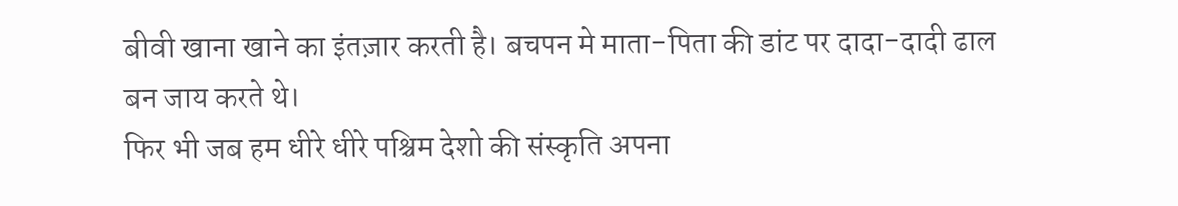बीवी खाना खाने का इंतज़ार करती है। बचपन मे माता-पिता की डांट पर दादा-दादी ढाल बन जाय करते थे।
फिर भी जब हम धीरे धीरे पश्चिम देशो की संस्कृति अपना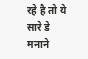रहे है तो ये सारे डे मनाने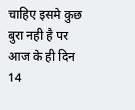चाहिए इसमे कुछ बुरा नही है पर आज के ही दिन 14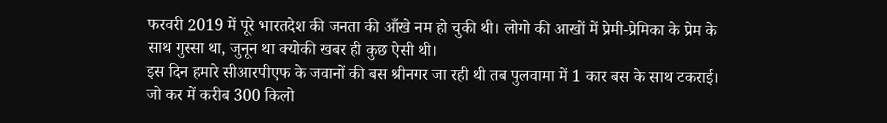फरवरी 2019 में पूरे भारतदेश की जनता की आँखे नम हो चुकी थी। लोगो की आखों में प्रेमी-प्रेमिका के प्रेम के साथ गुस्सा था, जुनून था क्योकी खबर ही कुछ ऐसी थी।
इस दिन हमारे सीआरपीएफ के जवानों की बस श्रीनगर जा रही थी तब पुलवामा में 1 कार बस के साथ टकराई। जो कर में करीब 300 किलो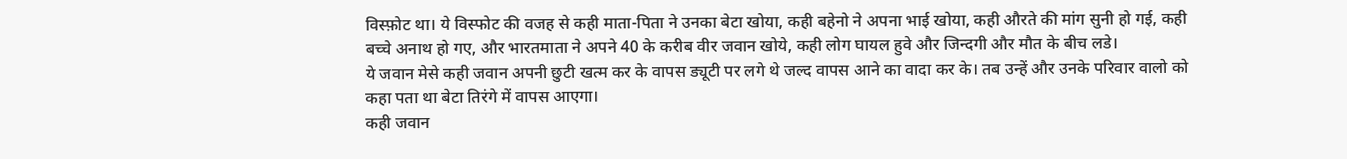विस्फ़ोट था। ये विस्फोट की वजह से कही माता-पिता ने उनका बेटा खोया, कही बहेनो ने अपना भाई खोया, कही औरते की मांग सुनी हो गई, कही बच्चे अनाथ हो गए, और भारतमाता ने अपने 40 के करीब वीर जवान खोये, कही लोग घायल हुवे और जिन्दगी और मौत के बीच लडे।
ये जवान मेसे कही जवान अपनी छुटी खत्म कर के वापस ड्यूटी पर लगे थे जल्द वापस आने का वादा कर के। तब उन्हें और उनके परिवार वालो को कहा पता था बेटा तिरंगे में वापस आएगा।
कही जवान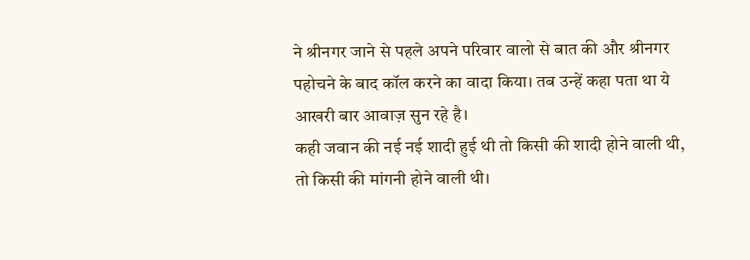ने श्रीनगर जाने से पहले अपने परिवार वालो से बात की और श्रीनगर पहोचने के बाद कॉल करने का वादा किया। तब उन्हें कहा पता था ये आखरी बार आवाज़ सुन रहे है।
कही जवान की नई नई शादी हुई थी तो किसी की शादी होने वाली थी, तो किसी की मांगनी होने वाली थी।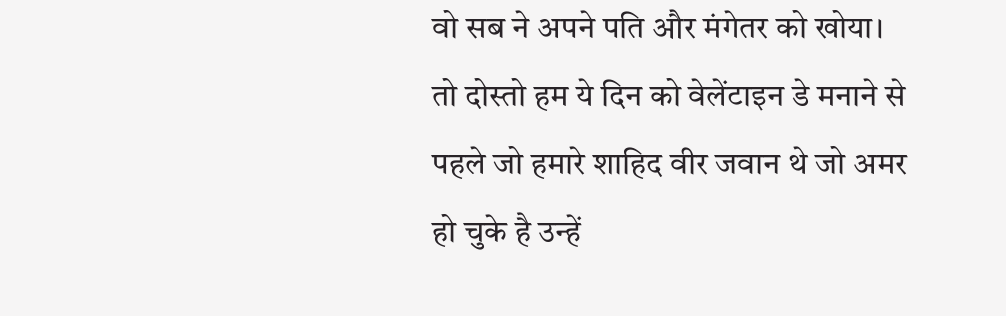वो सब ने अपने पति और मंगेतर को खोया।
तो दोस्तो हम ये दिन को वेलेंटाइन डे मनाने से पहले जो हमारे शाहिद वीर जवान थे जो अमर हो चुके है उन्हें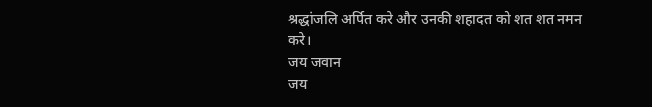श्रद्धांजलि अर्पित करे और उनकी शहादत को शत शत नमन करे।
जय जवान
जय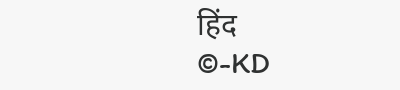हिंद
©-KD